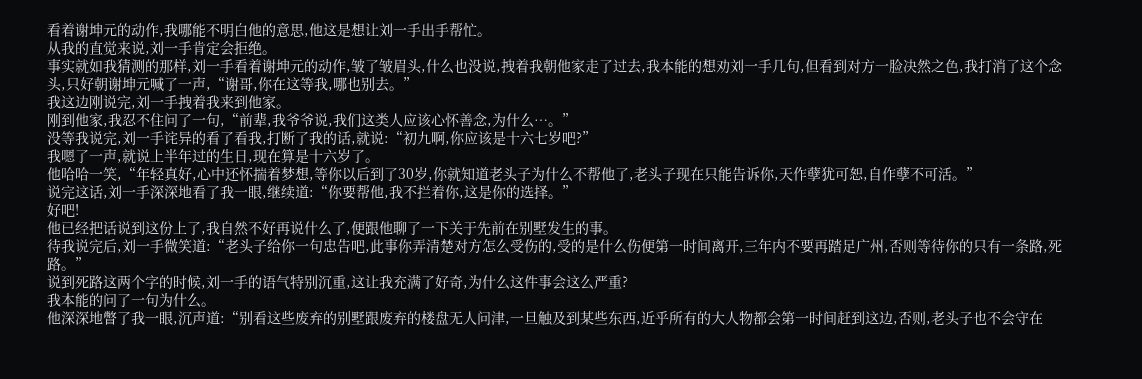看着谢坤元的动作,我哪能不明白他的意思,他这是想让刘一手出手帮忙。
从我的直觉来说,刘一手肯定会拒绝。
事实就如我猜测的那样,刘一手看着谢坤元的动作,皱了皱眉头,什么也没说,拽着我朝他家走了过去,我本能的想劝刘一手几句,但看到对方一脸决然之色,我打消了这个念头,只好朝谢坤元喊了一声,“谢哥,你在这等我,哪也别去。”
我这边刚说完,刘一手拽着我来到他家。
刚到他家,我忍不住问了一句,“前辈,我爷爷说,我们这类人应该心怀善念,为什么…。”
没等我说完,刘一手诧异的看了看我,打断了我的话,就说:“初九啊,你应该是十六七岁吧?”
我嗯了一声,就说上半年过的生日,现在算是十六岁了。
他哈哈一笑,“年轻真好,心中还怀揣着梦想,等你以后到了30岁,你就知道老头子为什么不帮他了,老头子现在只能告诉你,天作孽犹可恕,自作孽不可活。”
说完这话,刘一手深深地看了我一眼,继续道:“你要帮他,我不拦着你,这是你的选择。”
好吧!
他已经把话说到这份上了,我自然不好再说什么了,便跟他聊了一下关于先前在别墅发生的事。
待我说完后,刘一手微笑道:“老头子给你一句忠告吧,此事你弄清楚对方怎么受伤的,受的是什么伤便第一时间离开,三年内不要再踏足广州,否则等待你的只有一条路,死路。”
说到死路这两个字的时候,刘一手的语气特别沉重,这让我充满了好奇,为什么这件事会这么严重?
我本能的问了一句为什么。
他深深地瞥了我一眼,沉声道:“别看这些废弃的别墅跟废弃的楼盘无人问津,一旦触及到某些东西,近乎所有的大人物都会第一时间赶到这边,否则,老头子也不会守在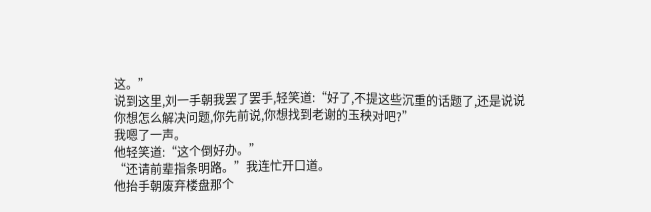这。”
说到这里,刘一手朝我罢了罢手,轻笑道:“好了,不提这些沉重的话题了,还是说说你想怎么解决问题,你先前说,你想找到老谢的玉秧对吧?”
我嗯了一声。
他轻笑道:“这个倒好办。”
“还请前辈指条明路。”我连忙开口道。
他抬手朝废弃楼盘那个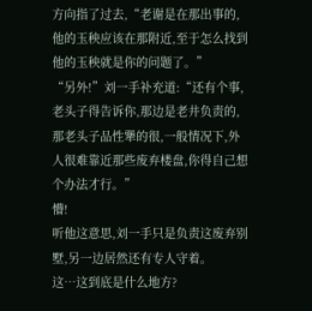方向指了过去,“老谢是在那出事的,他的玉秧应该在那附近,至于怎么找到他的玉秧就是你的问题了。”
“另外!”刘一手补充道:“还有个事,老头子得告诉你,那边是老井负责的,那老头子品性犟的很,一般情况下,外人很难靠近那些废弃楼盘,你得自己想个办法才行。”
懵!
听他这意思,刘一手只是负责这废弃别墅,另一边居然还有专人守着。
这…这到底是什么地方?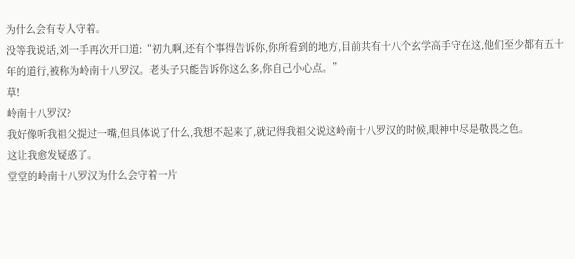为什么会有专人守着。
没等我说话,刘一手再次开口道:“初九啊,还有个事得告诉你,你所看到的地方,目前共有十八个玄学高手守在这,他们至少都有五十年的道行,被称为岭南十八罗汉。老头子只能告诉你这么多,你自己小心点。”
草!
岭南十八罗汉?
我好像听我祖父提过一嘴,但具体说了什么,我想不起来了,就记得我祖父说这岭南十八罗汉的时候,眼神中尽是敬畏之色。
这让我愈发疑惑了。
堂堂的岭南十八罗汉为什么会守着一片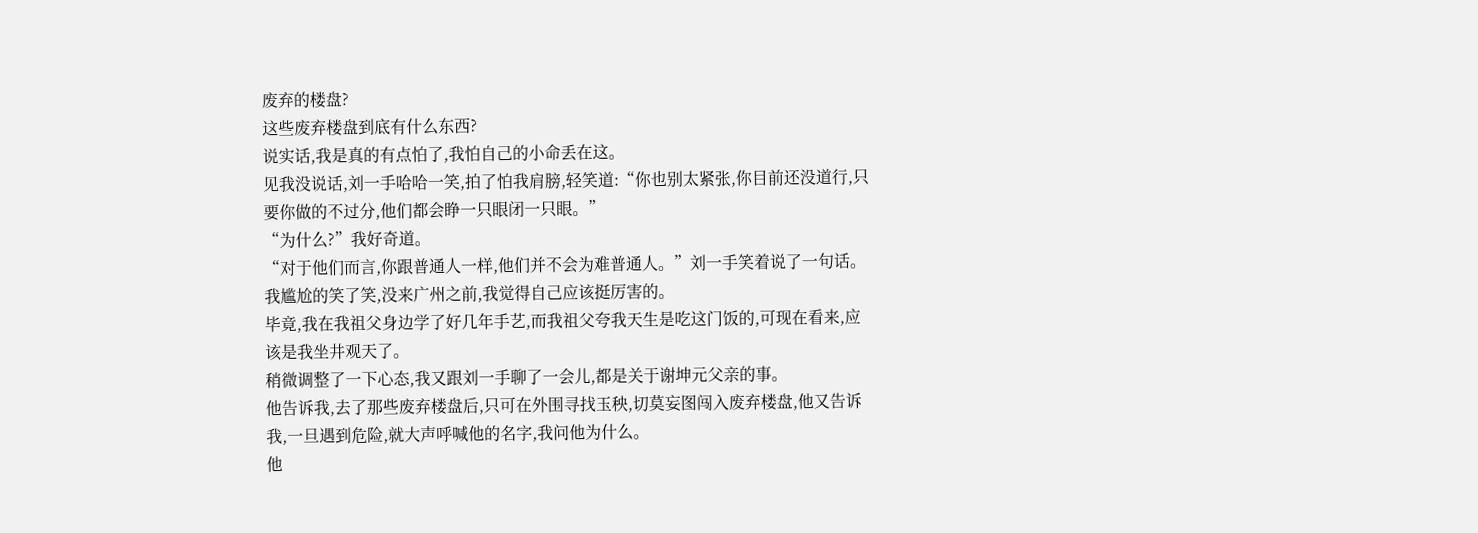废弃的楼盘?
这些废弃楼盘到底有什么东西?
说实话,我是真的有点怕了,我怕自己的小命丢在这。
见我没说话,刘一手哈哈一笑,拍了怕我肩膀,轻笑道:“你也别太紧张,你目前还没道行,只要你做的不过分,他们都会睁一只眼闭一只眼。”
“为什么?”我好奇道。
“对于他们而言,你跟普通人一样,他们并不会为难普通人。”刘一手笑着说了一句话。
我尴尬的笑了笑,没来广州之前,我觉得自己应该挺厉害的。
毕竟,我在我祖父身边学了好几年手艺,而我祖父夸我天生是吃这门饭的,可现在看来,应该是我坐井观天了。
稍微调整了一下心态,我又跟刘一手聊了一会儿,都是关于谢坤元父亲的事。
他告诉我,去了那些废弃楼盘后,只可在外围寻找玉秧,切莫妄图闯入废弃楼盘,他又告诉我,一旦遇到危险,就大声呼喊他的名字,我问他为什么。
他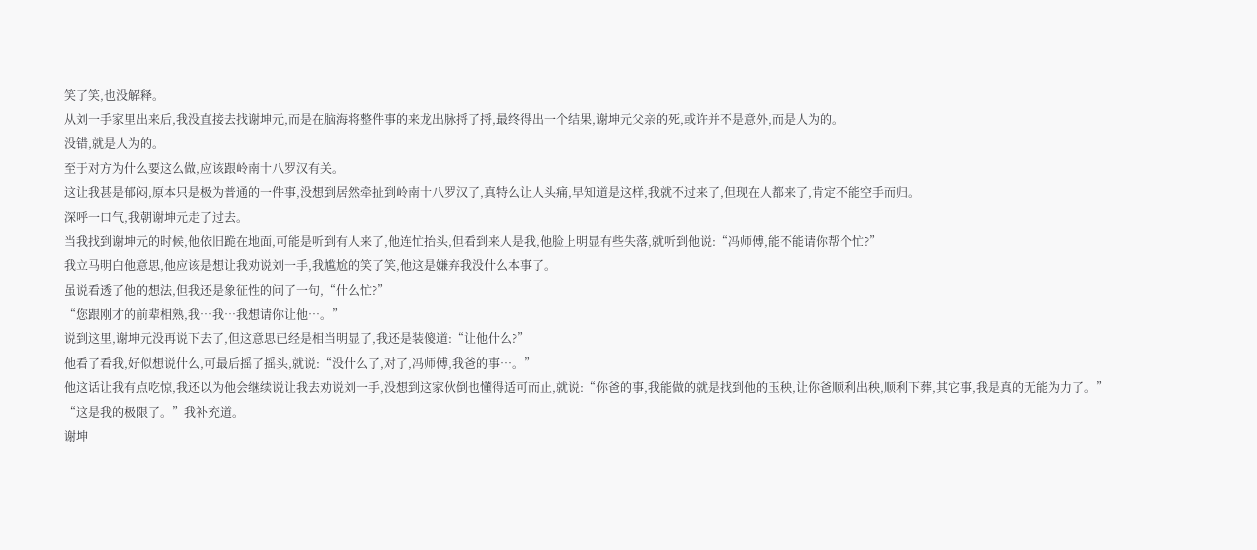笑了笑,也没解释。
从刘一手家里出来后,我没直接去找谢坤元,而是在脑海将整件事的来龙出脉捋了捋,最终得出一个结果,谢坤元父亲的死,或许并不是意外,而是人为的。
没错,就是人为的。
至于对方为什么要这么做,应该跟岭南十八罗汉有关。
这让我甚是郁闷,原本只是极为普通的一件事,没想到居然牵扯到岭南十八罗汉了,真特么让人头痛,早知道是这样,我就不过来了,但现在人都来了,肯定不能空手而归。
深呼一口气,我朝谢坤元走了过去。
当我找到谢坤元的时候,他依旧跪在地面,可能是听到有人来了,他连忙抬头,但看到来人是我,他脸上明显有些失落,就听到他说:“冯师傅,能不能请你帮个忙?”
我立马明白他意思,他应该是想让我劝说刘一手,我尴尬的笑了笑,他这是嫌弃我没什么本事了。
虽说看透了他的想法,但我还是象征性的问了一句,“什么忙?”
“您跟刚才的前辈相熟,我…我…我想请你让他…。”
说到这里,谢坤元没再说下去了,但这意思已经是相当明显了,我还是装傻道:“让他什么?”
他看了看我,好似想说什么,可最后摇了摇头,就说:“没什么了,对了,冯师傅,我爸的事…。”
他这话让我有点吃惊,我还以为他会继续说让我去劝说刘一手,没想到这家伙倒也懂得适可而止,就说:“你爸的事,我能做的就是找到他的玉秧,让你爸顺利出秧,顺利下葬,其它事,我是真的无能为力了。”
“这是我的极限了。”我补充道。
谢坤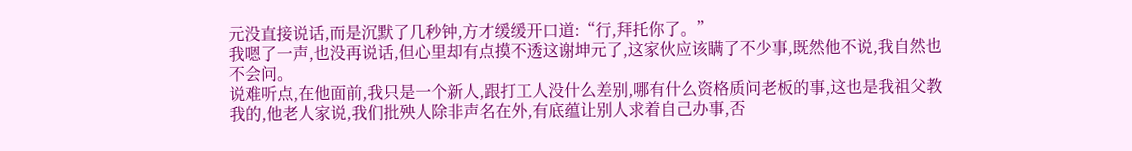元没直接说话,而是沉默了几秒钟,方才缓缓开口道:“行,拜托你了。”
我嗯了一声,也没再说话,但心里却有点摸不透这谢坤元了,这家伙应该瞒了不少事,既然他不说,我自然也不会问。
说难听点,在他面前,我只是一个新人,跟打工人没什么差别,哪有什么资格质问老板的事,这也是我祖父教我的,他老人家说,我们批殃人除非声名在外,有底蕴让别人求着自己办事,否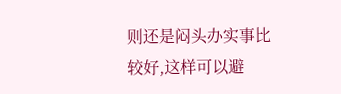则还是闷头办实事比较好,这样可以避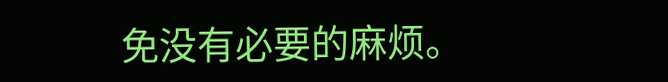免没有必要的麻烦。